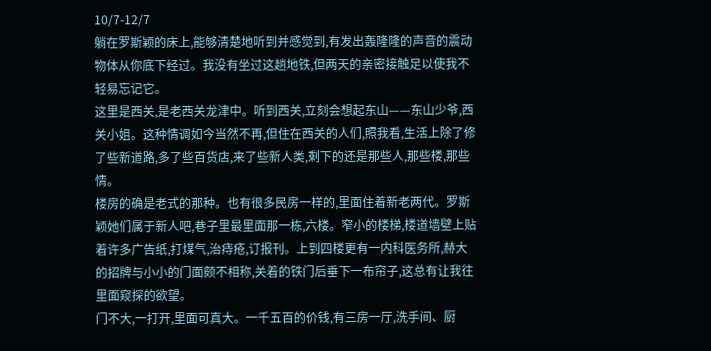10/7-12/7
躺在罗斯颖的床上,能够清楚地听到并感觉到,有发出轰隆隆的声音的震动物体从你底下经过。我没有坐过这趟地铁,但两天的亲密接触足以使我不轻易忘记它。
这里是西关,是老西关龙津中。听到西关,立刻会想起东山——东山少爷,西关小姐。这种情调如今当然不再,但住在西关的人们,照我看,生活上除了修了些新道路,多了些百货店,来了些新人类,剩下的还是那些人,那些楼,那些情。
楼房的确是老式的那种。也有很多民房一样的,里面住着新老两代。罗斯颖她们属于新人吧,巷子里最里面那一栋,六楼。窄小的楼梯,楼道墙壁上贴着许多广告纸,打煤气,治痔疮,订报刊。上到四楼更有一内科医务所,赫大的招牌与小小的门面颇不相称,关着的铁门后垂下一布帘子,这总有让我往里面窥探的欲望。
门不大,一打开,里面可真大。一千五百的价钱,有三房一厅,洗手间、厨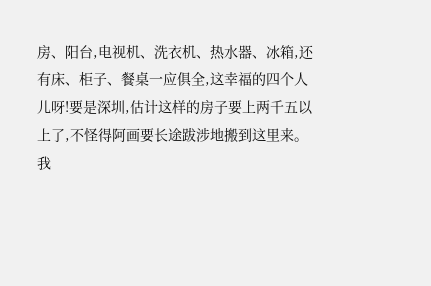房、阳台,电视机、洗衣机、热水器、冰箱,还有床、柜子、餐桌一应俱全,这幸福的四个人儿呀!要是深圳,估计这样的房子要上两千五以上了,不怪得阿画要长途跋涉地搬到这里来。
我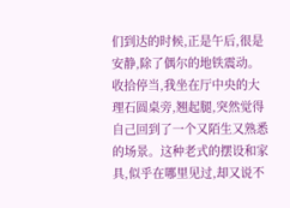们到达的时候,正是午后,很是安静,除了偶尔的地铁震动。收拾停当,我坐在厅中央的大理石圆桌旁,翘起腿,突然觉得自己回到了一个又陌生又熟悉的场景。这种老式的摆设和家具,似乎在哪里见过,却又说不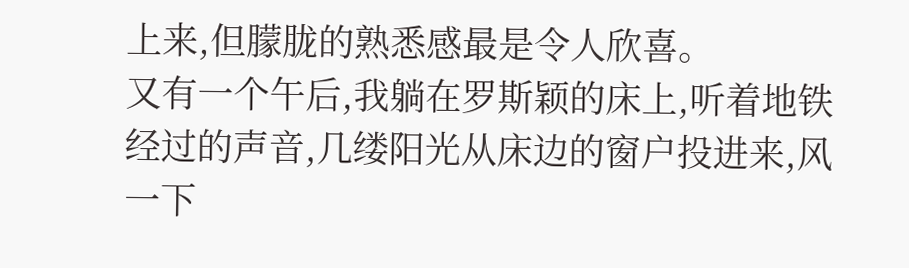上来,但朦胧的熟悉感最是令人欣喜。
又有一个午后,我躺在罗斯颖的床上,听着地铁经过的声音,几缕阳光从床边的窗户投进来,风一下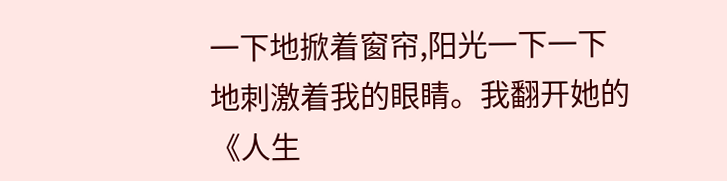一下地掀着窗帘,阳光一下一下地刺激着我的眼睛。我翻开她的《人生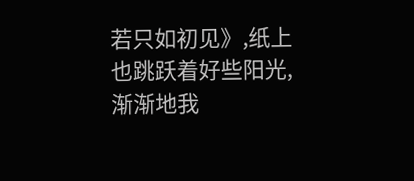若只如初见》,纸上也跳跃着好些阳光,渐渐地我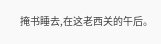掩书睡去,在这老西关的午后。